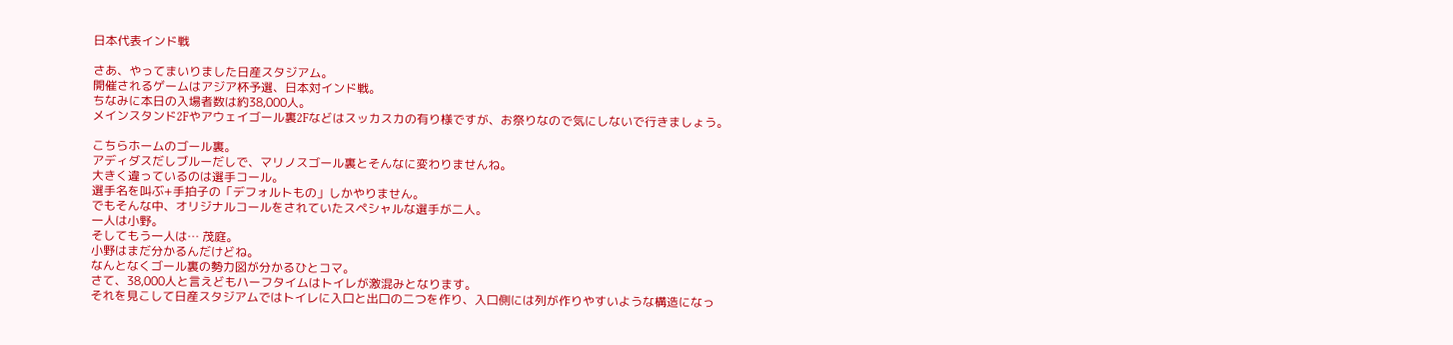日本代表インド戦

さあ、やってまいりました日産スタジアム。
開催されるゲームはアジア杯予選、日本対インド戦。
ちなみに本日の入場者数は約38,000人。
メインスタンド2Fやアウェイゴール裏2Fなどはスッカスカの有り様ですが、お祭りなので気にしないで行きましょう。

こちらホームのゴール裏。
アディダスだしブルーだしで、マリノスゴール裏とそんなに変わりませんね。
大きく違っているのは選手コール。
選手名を叫ぶ+手拍子の「デフォルトもの」しかやりません。
でもそんな中、オリジナルコールをされていたスペシャルな選手が二人。
一人は小野。
そしてもう一人は… 茂庭。
小野はまだ分かるんだけどね。
なんとなくゴール裏の勢力図が分かるひとコマ。
さて、38,000人と言えどもハーフタイムはトイレが激混みとなります。
それを見こして日産スタジアムではトイレに入口と出口の二つを作り、入口側には列が作りやすいような構造になっ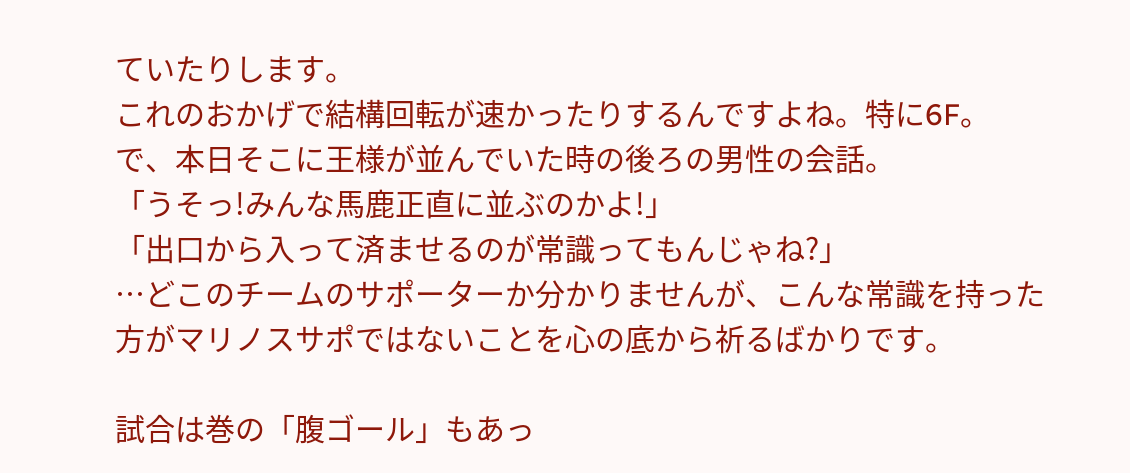ていたりします。
これのおかげで結構回転が速かったりするんですよね。特に6F。
で、本日そこに王様が並んでいた時の後ろの男性の会話。
「うそっ!みんな馬鹿正直に並ぶのかよ!」
「出口から入って済ませるのが常識ってもんじゃね?」
…どこのチームのサポーターか分かりませんが、こんな常識を持った方がマリノスサポではないことを心の底から祈るばかりです。

試合は巻の「腹ゴール」もあっ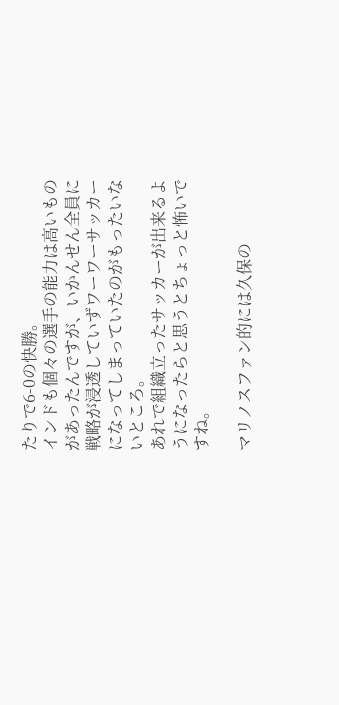たりで6-0の快勝。
インドも個々の選手の能力は高いものがあったんですが、いかんせん全員に戦略が浸透していずワーワーサッカーになってしまっていたのがもったいないところ。
あれで組織立ったサッカーが出来るようになったらと思うとちょっと怖いですね。

マリノスファン的には久保の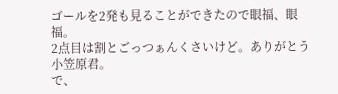ゴールを2発も見ることができたので眼福、眼福。
2点目は割とごっつぁんくさいけど。ありがとう小笠原君。
で、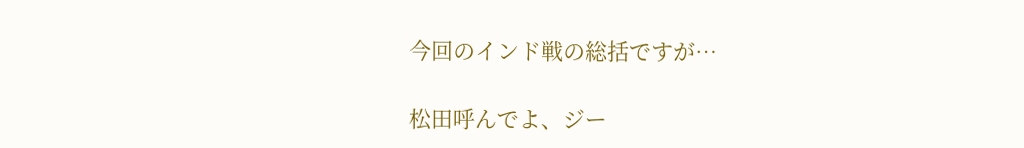今回のインド戦の総括ですが…

松田呼んでよ、ジー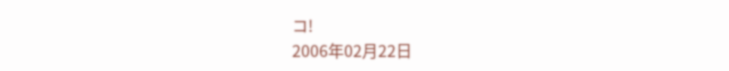コ!
2006年02月22日